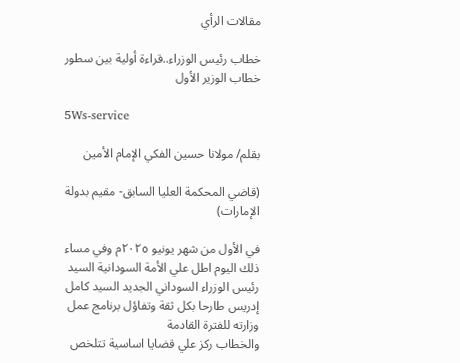مقالات الرأي

خطاب رئيس الوزراء..قراءة أولية بين سطور خطاب الوزير الأول

5Ws-service

بقلم/ مولانا حسين الفكي الإمام الأمين

(قاضي المحكمة العليا السابق- مقيم بدولة الإمارات)

في الأول من شهر يونيو ٢٠٢٥م وفي مساء ذلك اليوم اطل علي الأمة السودانية السيد رئيس الوزراء السوداني الجديد السيد كامل إدريس طارحا بكل ثقة وتفاؤل برنامج عمل وزارته للفترة القادمة
والخطاب ركز علي قضايا اساسية تتلخص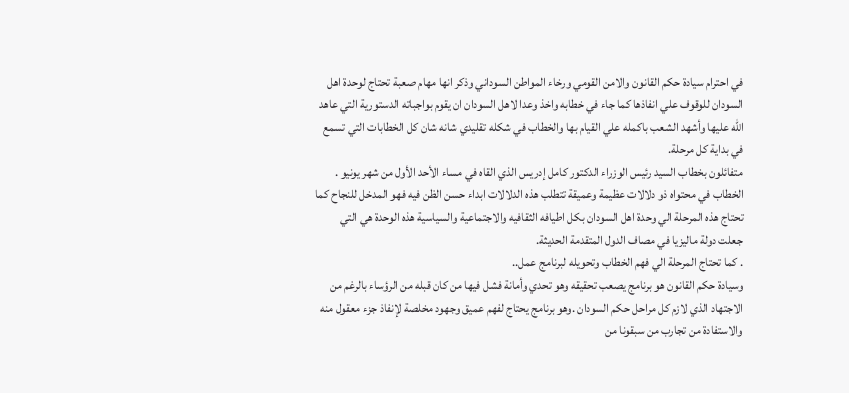في احترام سيادة حكم القانون والامن القومي ورخاء المواطن السوداني وذكر انها مهام صعبة تحتاج لوحدة اهل السودان للوقوف علي انفاذها كما جاء في خطابه واخذ وعدا لاهل السودان ان يقوم بواجباته الدستورية التي عاهد الله عليها وأشهد الشعب باكمله علي القيام بها والخطاب في شكله تقليدي شانه شان كل الخطابات التي تسمع في بداية كل مرحلة.
متفائلون بخطاب السيد رئيس الوزراء الدكتور كامل إدريس الذي القاه في مساء الأحد الأول من شهر يونيو .
الخطاب في محتواه ذو دلالات عظيمة وعميقة تتطلب هذه الدلالات ابداء حسن الظن فيه فهو المدخل للنجاح كما تحتاج هذه المرحلة الي وحدة اهل السودان بكل اطيافه الثقافيه والاجتماعية والسياسية هذه الوحدة هي التي جعلت دولة ماليزيا في مصاف الدول المتقدمة الحديثة.
. كما تحتاج المرحلة الي فهم الخطاب وتحويله لبرنامج عمل..
وسيادة حكم القانون هو برنامج يصعب تحقيقه وهو تحدي وأمانة فشل فيها من كان قبله من الرؤساء بالرغم من الاجتهاد الذي لازم كل مراحل حكم السودان .وهو برنامج يحتاج لفهم عميق وجهود مخلصة لإنفاذ جزء معقول منه والاستفادة من تجارب من سبقونا من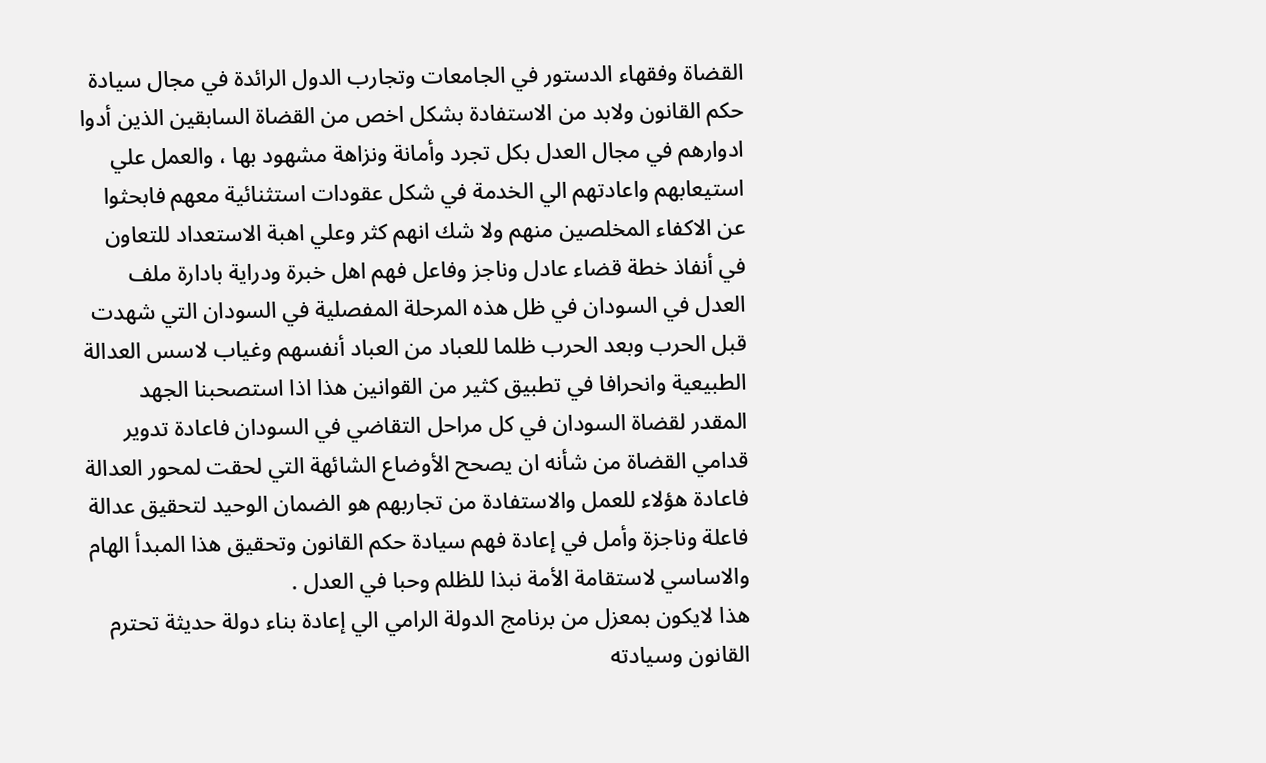القضاة وفقهاء الدستور في الجامعات وتجارب الدول الرائدة في مجال سيادة حكم القانون ولابد من الاستفادة بشكل اخص من القضاة السابقين الذين أدوا ادوارهم في مجال العدل بكل تجرد وأمانة ونزاهة مشهود بها ، والعمل علي استيعابهم واعادتهم الي الخدمة في شكل عقودات استثنائية معهم فابحثوا عن الاكفاء المخلصين منهم ولا شك انهم كثر وعلي اهبة الاستعداد للتعاون في أنفاذ خطة قضاء عادل وناجز وفاعل فهم اهل خبرة ودراية بادارة ملف العدل في السودان في ظل هذه المرحلة المفصلية في السودان التي شهدت قبل الحرب وبعد الحرب ظلما للعباد من العباد أنفسهم وغياب لاسس العدالة الطبيعية وانحرافا في تطبيق كثير من القوانين هذا اذا استصحبنا الجهد المقدر لقضاة السودان في كل مراحل التقاضي في السودان فاعادة تدوير قدامي القضاة من شأنه ان يصحح الأوضاع الشائهة التي لحقت لمحور العدالة فاعادة هؤلاء للعمل والاستفادة من تجاربهم هو الضمان الوحيد لتحقيق عدالة فاعلة وناجزة وأمل في إعادة فهم سيادة حكم القانون وتحقيق هذا المبدأ الهام والاساسي لاستقامة الأمة نبذا للظلم وحبا في العدل .
هذا لايكون بمعزل من برنامج الدولة الرامي الي إعادة بناء دولة حديثة تحترم القانون وسيادته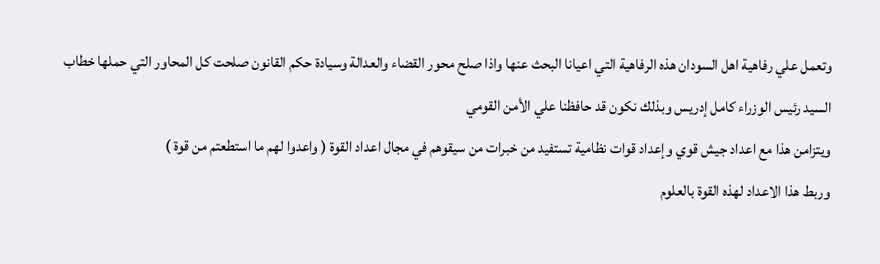وتعمل علي رفاهية اهل السودان هذه الرفاهية التي اعيانا البحث عنها واذا صلح محور القضاء والعدالة وسيادة حكم القانون صلحت كل المحاور التي حملها خطاب السيد رئيس الوزراء كامل إدريس وبذلك نكون قد حافظنا علي الأمن القومي
ويتزامن هذا مع اعداد جيش قوي وإعداد قوات نظامية تستفيد من خبرات من سيقوهم في مجال اعداد القوة ( واعدوا لهم ما استطعتم من قوة )
وربط هذا الاعداد لهذه القوة بالعلوم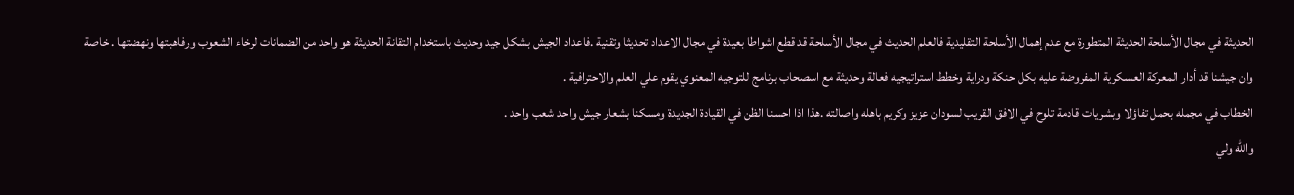الحديثة في مجال الأسلحة الحديثة المتطورة مع عدم إهمال الأسلحة التقليدية فالعلم الحديث في مجال الأسلحة قد قطع اشواطا بعيدة في مجال الاعداد تحديثا وتقنية .فاعداد الجيش بشكل جيد وحديث باستخدام التقانة الحديثة هو واحد من الضمانات لرخاء الشعوب ورفاهبتها ونهضتها . خاصة وان جيشنا قد أدار المعركة العسكرية المفروضة عليه بكل حنكة ودراية وخطط استراتيجيه فعالة وحديثة مع اسصحاب برنامج للتوجيه المعنوي يقوم علي العلم والاحترافية .
الخطاب في مجمله بحمل تفاؤلا وبشريات قادمة تلوح في الافق القريب لسودان عزيز وكريم باهله واصالته .هذا اذا احسنا الظن في القيادة الجديدة ومسكنا بشعار جيش واحد شعب واحد .
والله ولي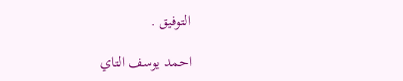التوفيق .

احمد يوسف التاي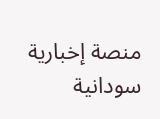منصة إخبارية سودانية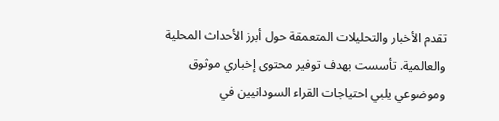تقدم الأخبار والتحليلات المتعمقة حول أبرز الأحداث المحلية والعالمية. تأسست بهدف توفير محتوى إخباري موثوق وموضوعي يلبي احتياجات القراء السودانيين في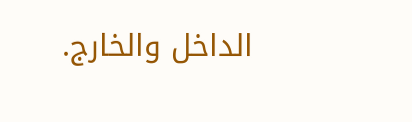الداخل والخارج.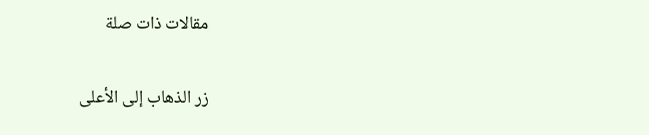مقالات ذات صلة

زر الذهاب إلى الأعلى